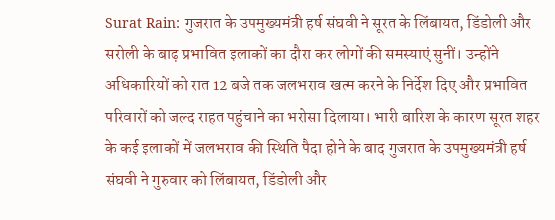Surat Rain: गुजरात के उपमुख्यमंत्री हर्ष संघवी ने सूरत के लिंबायत, डिंडोली और सरोली के बाढ़ प्रभावित इलाकों का दौरा कर लोगों की समस्याएं सुनीं। उन्होंने अधिकारियों को रात 12 बजे तक जलभराव खत्म करने के निर्देश दिए और प्रभावित परिवारों को जल्द राहत पहुंचाने का भरोसा दिलाया। भारी बारिश के कारण सूरत शहर के कई इलाकों में जलभराव की स्थिति पैदा होने के बाद गुजरात के उपमुख्यमंत्री हर्ष संघवी ने गुरुवार को लिंबायत, डिंडोली और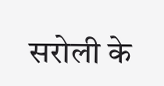सरोली के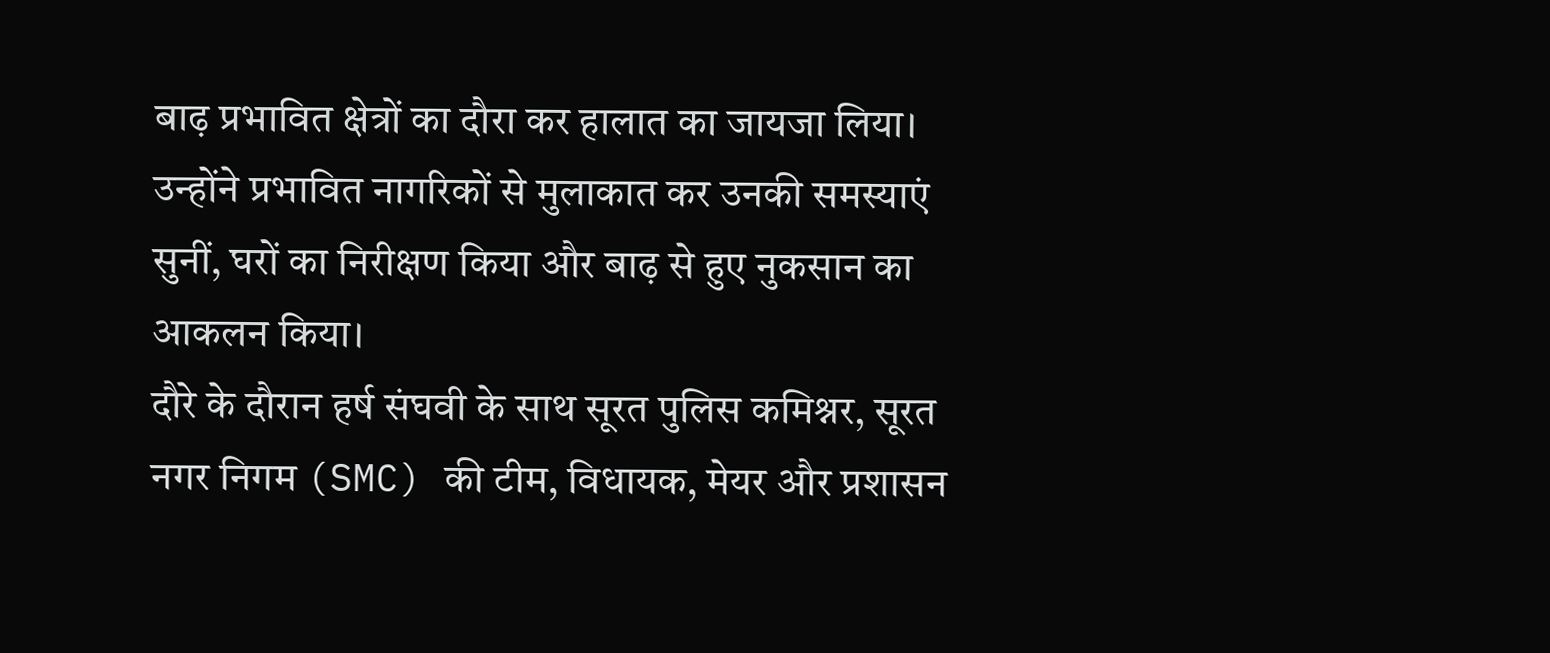बाढ़ प्रभावित क्षेत्रों का दौरा कर हालात का जायजा लिया। उन्होंने प्रभावित नागरिकों से मुलाकात कर उनकी समस्याएं सुनीं, घरों का निरीक्षण किया और बाढ़ से हुए नुकसान का आकलन किया।
दौरे के दौरान हर्ष संघवी के साथ सूरत पुलिस कमिश्नर, सूरत नगर निगम (SMC) की टीम, विधायक, मेयर और प्रशासन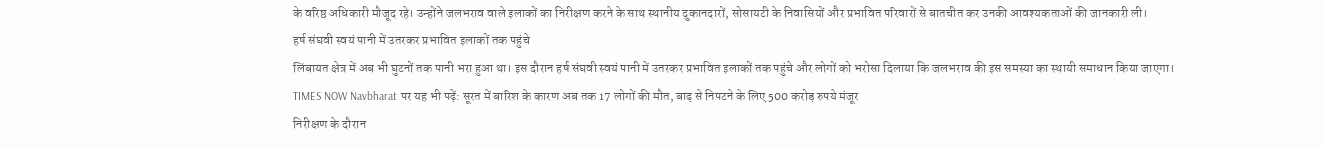के वरिष्ठ अधिकारी मौजूद रहे। उन्होंने जलभराव वाले इलाकों का निरीक्षण करने के साथ स्थानीय दुकानदारों, सोसायटी के निवासियों और प्रभावित परिवारों से बातचीत कर उनकी आवश्यकताओं की जानकारी ली।
हर्ष संघवी स्वयं पानी में उतरकर प्रभावित इलाकों तक पहुंचे
लिंबायत क्षेत्र में अब भी घुटनों तक पानी भरा हुआ था। इस दौरान हर्ष संघवी स्वयं पानी में उतरकर प्रभावित इलाकों तक पहुंचे और लोगों को भरोसा दिलाया कि जलभराव की इस समस्या का स्थायी समाधान किया जाएगा।
TIMES NOW Navbharat पर यह भी पढ़ें: सूरत में बारिश के कारण अब तक 17 लोगों की मौत, बाढ़ से निपटने के लिए 500 करोड़ रुपये मंजूर
निरीक्षण के दौरान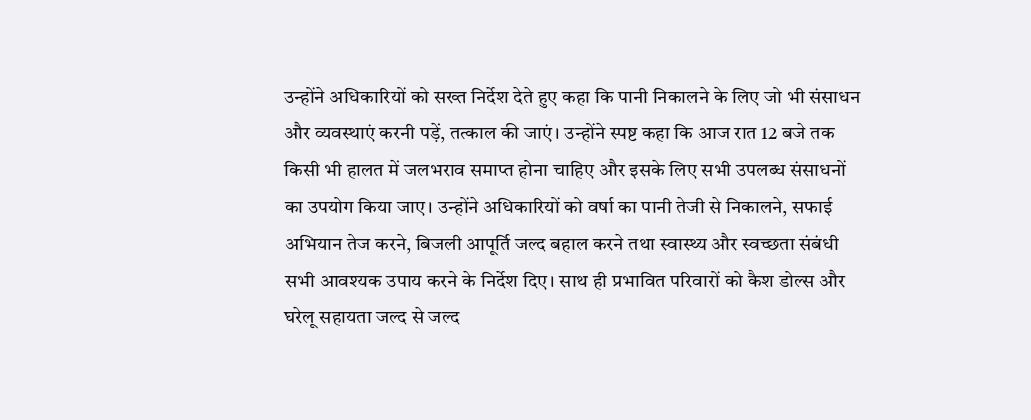उन्होंने अधिकारियों को सख्त निर्देश देते हुए कहा कि पानी निकालने के लिए जो भी संसाधन और व्यवस्थाएं करनी पड़ें, तत्काल की जाएं। उन्होंने स्पष्ट कहा कि आज रात 12 बजे तक किसी भी हालत में जलभराव समाप्त होना चाहिए और इसके लिए सभी उपलब्ध संसाधनों का उपयोग किया जाए। उन्होंने अधिकारियों को वर्षा का पानी तेजी से निकालने, सफाई अभियान तेज करने, बिजली आपूर्ति जल्द बहाल करने तथा स्वास्थ्य और स्वच्छता संबंधी सभी आवश्यक उपाय करने के निर्देश दिए। साथ ही प्रभावित परिवारों को कैश डोल्स और घरेलू सहायता जल्द से जल्द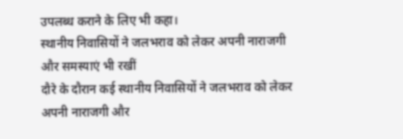उपलब्ध कराने के लिए भी कहा।
स्थानीय निवासियों ने जलभराव को लेकर अपनी नाराजगी और समस्याएं भी रखीं
दौरे के दौरान कई स्थानीय निवासियों ने जलभराव को लेकर अपनी नाराजगी और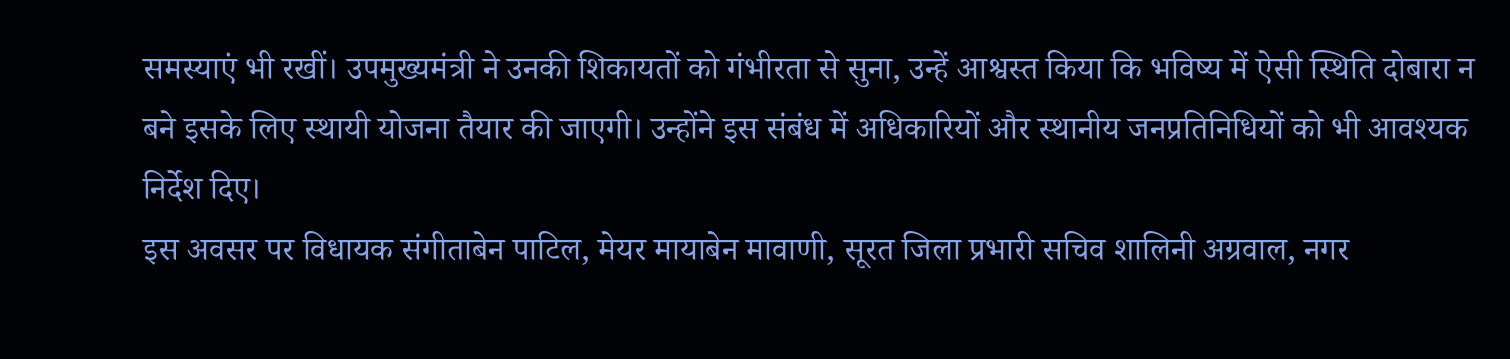समस्याएं भी रखीं। उपमुख्यमंत्री ने उनकी शिकायतों को गंभीरता से सुना, उन्हें आश्वस्त किया कि भविष्य में ऐसी स्थिति दोबारा न बने इसके लिए स्थायी योजना तैयार की जाएगी। उन्होंने इस संबंध में अधिकारियों और स्थानीय जनप्रतिनिधियों को भी आवश्यक निर्देश दिए।
इस अवसर पर विधायक संगीताबेन पाटिल, मेयर मायाबेन मावाणी, सूरत जिला प्रभारी सचिव शालिनी अग्रवाल, नगर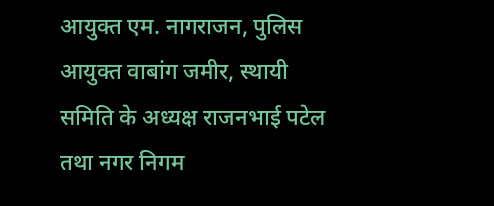आयुक्त एम. नागराजन, पुलिस आयुक्त वाबांग जमीर, स्थायी समिति के अध्यक्ष राजनभाई पटेल तथा नगर निगम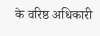के वरिष्ठ अधिकारी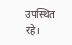उपस्थित रहे।